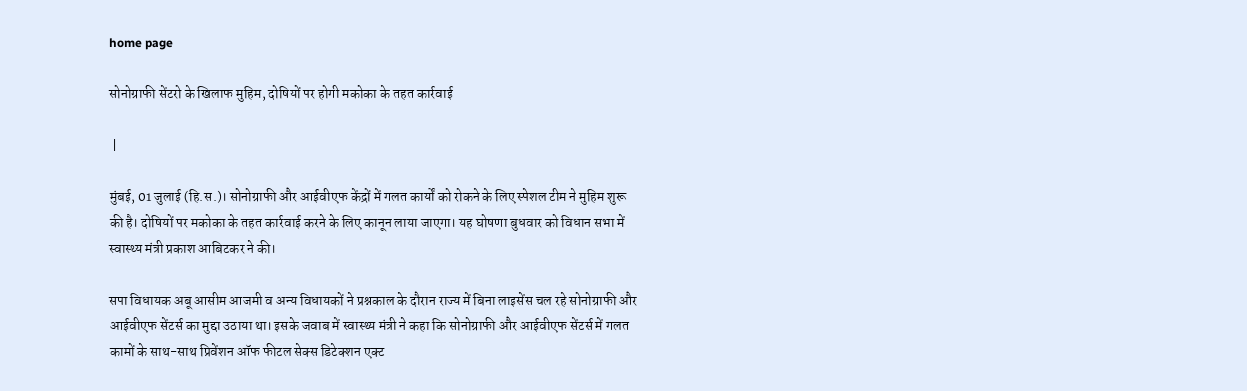home page

सोनोग्राफी सेंटरो के खिलाफ मुहिम, दोषियों पर होगी मकोका के तहत कार्रवाई

 |

मुंबई, 01 जुलाई (हि.स.)। सोनोग्राफी और आईवीएफ केंद्रों में गलत कार्यों को रोकने के लिए स्पेशल टीम ने मुहिम शुरू की है। दोषियों पर मकोका के तहत कार्रवाई करने के लिए कानून लाया जाएगा। यह घोषणा बुधवार को विधान सभा में स्वास्थ्य मंत्री प्रकाश आबिटकर ने की।

सपा विधायक अबू आसीम आजमी व अन्य विधायकों ने प्रश्नकाल के दौरान राज्य में बिना लाइसेंस चल रहे सोनोग्राफी और आईवीएफ सेंटर्स का मुद्दा उठाया था। इसके जवाब में स्वास्थ्य मंत्री ने कहा कि सोनोग्राफी और आईवीएफ सेंटर्स में गलत कामों के साथ-साथ प्रिवेंशन ऑफ फीटल सेक्स डिटेक्शन एक्ट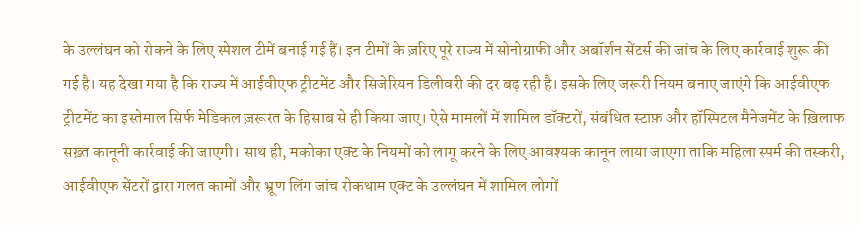के उल्लंघन को रोकने के लिए स्पेशल टीमें बनाई गई हैं। इन टीमों के ज़रिए पूरे राज्य में सोनोग्राफी और अबॉर्शन सेंटर्स की जांच के लिए कार्रवाई शुरू की गई है। यह देखा गया है कि राज्य में आईवीएफ ट्रीटमेंट और सिजेरियन डिलीवरी की दर बढ़ रही है। इसके लिए जरूरी नियम बनाए जाएंगे कि आईवीएफ ट्रीटमेंट का इस्तेमाल सिर्फ मेडिकल ज़रूरत के हिसाब से ही किया जाए। ऐसे मामलों में शामिल डॉक्टरों, संबंधित स्टाफ़ और हॉस्पिटल मैनेजमेंट के ख़िलाफ सख़्त कानूनी कार्रवाई की जाएगी। साथ ही, मकोका एक्ट के नियमों को लागू करने के लिए आवश्यक कानून लाया जाएगा ताकि महिला स्पर्म की तस्करी, आईवीएफ सेंटरों द्वारा गलत कामों और भ्रूण लिंग जांच रोकथाम एक्ट के उल्लंघन में शामिल लोगों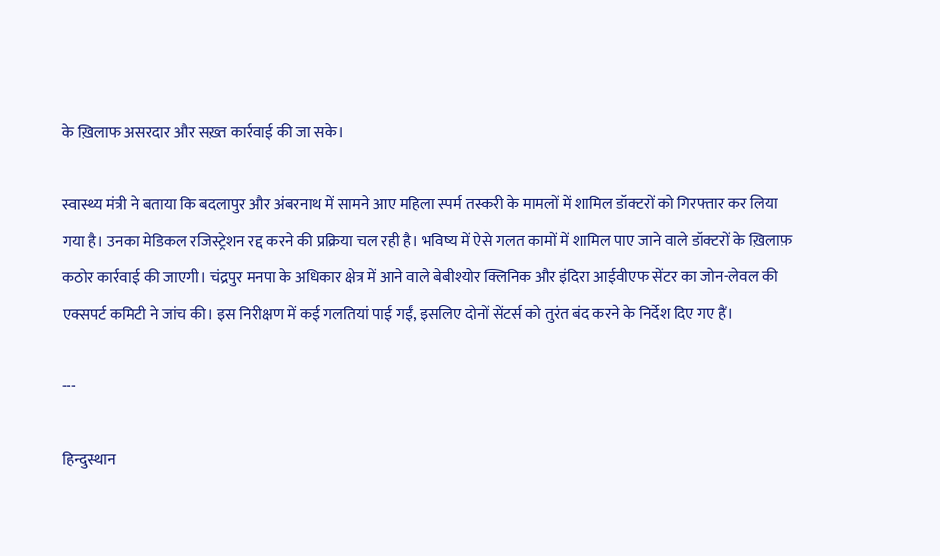के ख़िलाफ असरदार और सख़्त कार्रवाई की जा सके।

स्वास्थ्य मंत्री ने बताया कि बदलापुर और अंबरनाथ में सामने आए महिला स्पर्म तस्करी के मामलों में शामिल डॉक्टरों को गिरफ्तार कर लिया गया है। उनका मेडिकल रजिस्ट्रेशन रद्द करने की प्रक्रिया चल रही है। भविष्य में ऐसे गलत कामों में शामिल पाए जाने वाले डॉक्टरों के ख़िलाफ़ कठोर कार्रवाई की जाएगी। चंद्रपुर मनपा के अधिकार क्षेत्र में आने वाले बेबीश्योर क्लिनिक और इंदिरा आईवीएफ सेंटर का जोन-लेवल की एक्सपर्ट कमिटी ने जांच की। इस निरीक्षण में कई गलतियां पाई गईं, इसलिए दोनों सेंटर्स को तुरंत बंद करने के निर्देश दिए गए हैं।

---

हिन्दुस्थान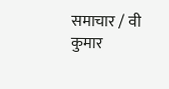समाचार / वी कुमार